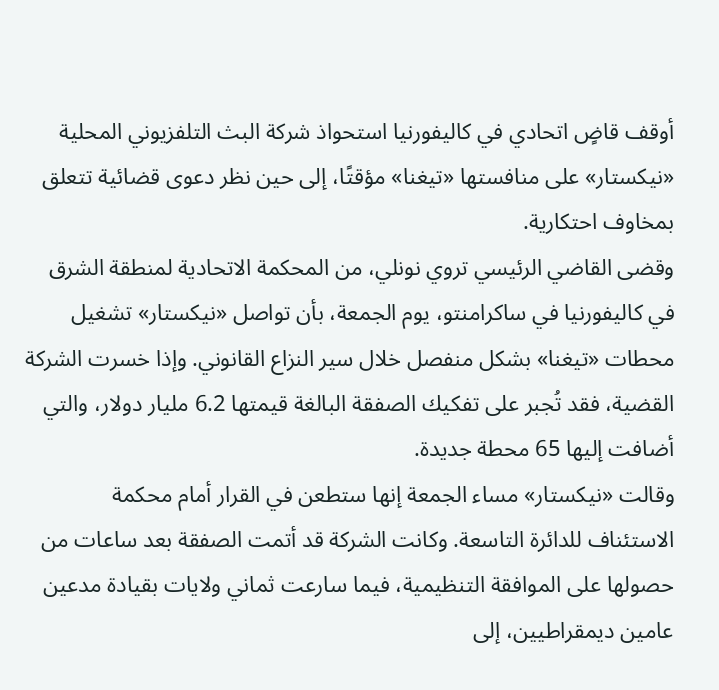أوقف قاضٍ اتحادي في كاليفورنيا استحواذ شركة البث التلفزيوني المحلية «نيكستار» على منافستها «تيغنا» مؤقتًا، إلى حين نظر دعوى قضائية تتعلق بمخاوف احتكارية.
وقضى القاضي الرئيسي تروي نونلي، من المحكمة الاتحادية لمنطقة الشرق في كاليفورنيا في ساكرامنتو، يوم الجمعة، بأن تواصل «نيكستار» تشغيل محطات «تيغنا» بشكل منفصل خلال سير النزاع القانوني. وإذا خسرت الشركة القضية، فقد تُجبر على تفكيك الصفقة البالغة قيمتها 6.2 مليار دولار، والتي أضافت إليها 65 محطة جديدة.
وقالت «نيكستار» مساء الجمعة إنها ستطعن في القرار أمام محكمة الاستئناف للدائرة التاسعة. وكانت الشركة قد أتمت الصفقة بعد ساعات من حصولها على الموافقة التنظيمية، فيما سارعت ثماني ولايات بقيادة مدعين عامين ديمقراطيين، إلى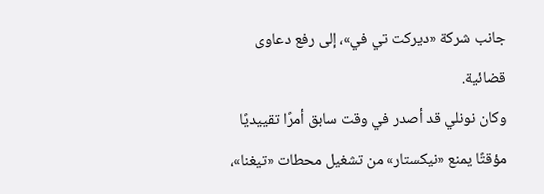جانب شركة «ديركت تي في»، إلى رفع دعاوى قضائية.
وكان نونلي قد أصدر في وقت سابق أمرًا تقييديًا مؤقتًا يمنع «نيكستار» من تشغيل محطات «تيغنا»،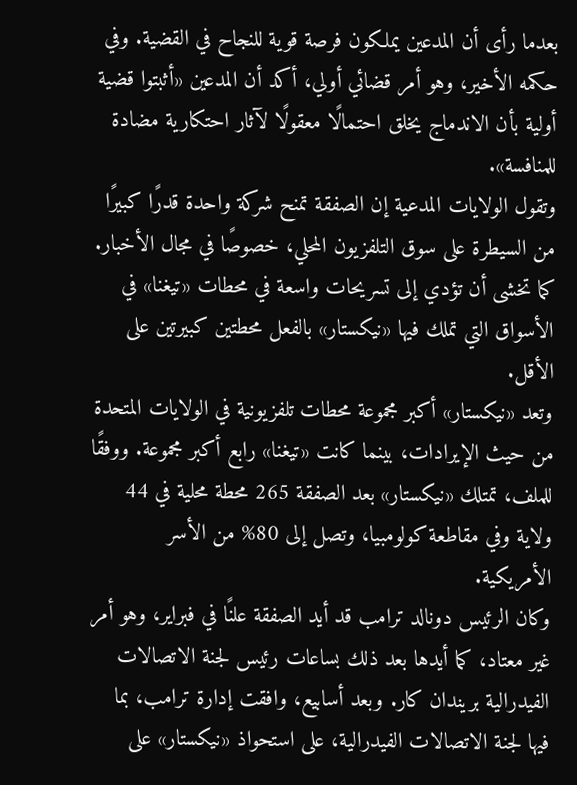بعدما رأى أن المدعين يملكون فرصة قوية للنجاح في القضية. وفي حكمه الأخير، وهو أمر قضائي أولي، أكد أن المدعين «أثبتوا قضية أولية بأن الاندماج يخلق احتمالًا معقولًا لآثار احتكارية مضادة للمنافسة».
وتقول الولايات المدعية إن الصفقة تمنح شركة واحدة قدرًا كبيرًا من السيطرة على سوق التلفزيون المحلي، خصوصًا في مجال الأخبار. كما تخشى أن تؤدي إلى تسريحات واسعة في محطات «تيغنا» في الأسواق التي تملك فيها «نيكستار» بالفعل محطتين كبيرتين على الأقل.
وتعد «نيكستار» أكبر مجموعة محطات تلفزيونية في الولايات المتحدة من حيث الإيرادات، بينما كانت «تيغنا» رابع أكبر مجموعة. ووفقًا للملف، تمتلك «نيكستار» بعد الصفقة 265 محطة محلية في 44 ولاية وفي مقاطعة كولومبيا، وتصل إلى 80% من الأسر الأمريكية.
وكان الرئيس دونالد ترامب قد أيد الصفقة علنًا في فبراير، وهو أمر غير معتاد، كما أيدها بعد ذلك بساعات رئيس لجنة الاتصالات الفيدرالية بريندان كار. وبعد أسابيع، وافقت إدارة ترامب، بما فيها لجنة الاتصالات الفيدرالية، على استحواذ «نيكستار» على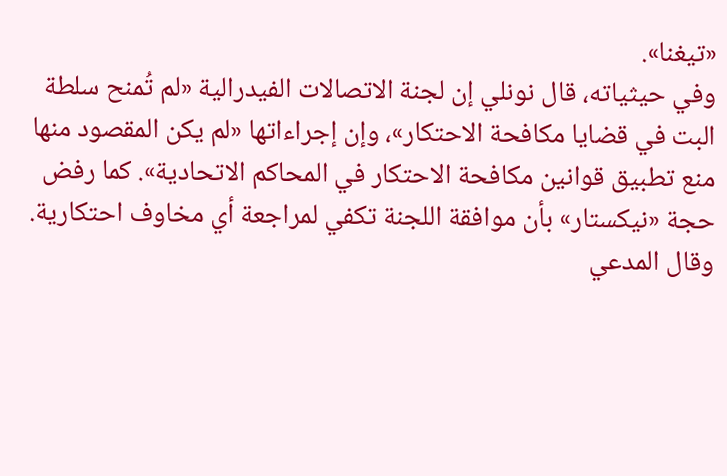«تيغنا».
وفي حيثياته، قال نونلي إن لجنة الاتصالات الفيدرالية «لم تُمنح سلطة البت في قضايا مكافحة الاحتكار»، وإن إجراءاتها «لم يكن المقصود منها منع تطبيق قوانين مكافحة الاحتكار في المحاكم الاتحادية». كما رفض حجة «نيكستار» بأن موافقة اللجنة تكفي لمراجعة أي مخاوف احتكارية.
وقال المدعي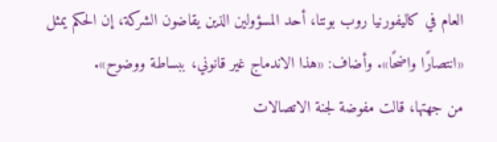العام في كاليفورنيا روب بونتا، أحد المسؤولين الذين يقاضون الشركة، إن الحكم يمثل «انتصارًا واضحًا». وأضاف: «هذا الاندماج غير قانوني، ببساطة ووضوح».
من جهتها، قالت مفوضة لجنة الاتصالات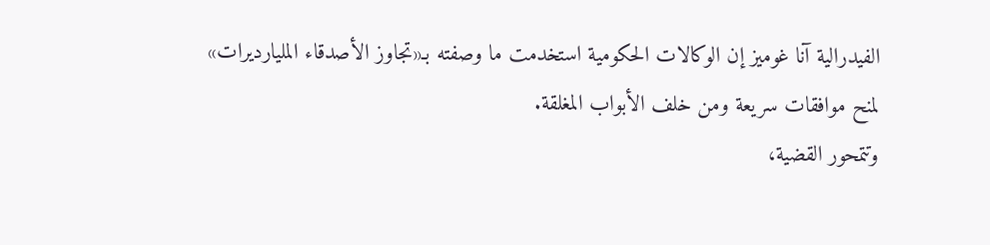الفيدرالية آنا غوميز إن الوكالات الحكومية استخدمت ما وصفته بـ«تجاوز الأصدقاء المليارديرات» لمنح موافقات سريعة ومن خلف الأبواب المغلقة.
وتتمحور القضية،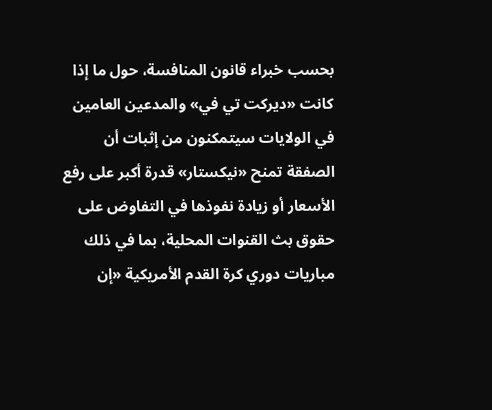بحسب خبراء قانون المنافسة، حول ما إذا كانت «ديركت تي في» والمدعين العامين في الولايات سيتمكنون من إثبات أن الصفقة تمنح «نيكستار» قدرة أكبر على رفع الأسعار أو زيادة نفوذها في التفاوض على حقوق بث القنوات المحلية، بما في ذلك مباريات دوري كرة القدم الأمريكية «إن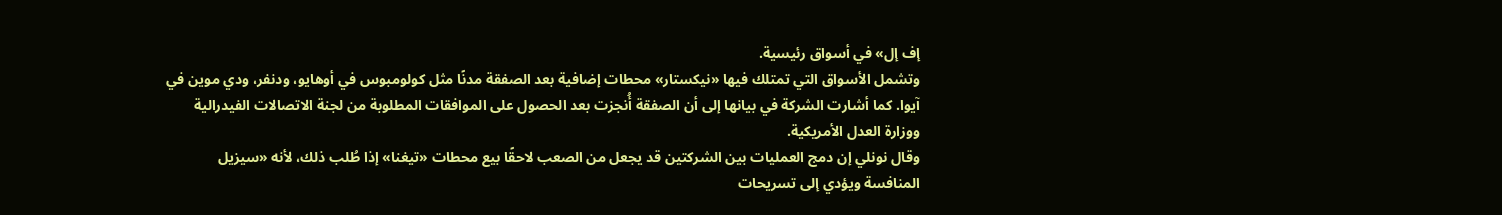إف إل» في أسواق رئيسية.
وتشمل الأسواق التي تمتلك فيها «نيكستار» محطات إضافية بعد الصفقة مدنًا مثل كولومبوس في أوهايو، ودنفر، ودي موين في آيوا. كما أشارت الشركة في بيانها إلى أن الصفقة أُنجزت بعد الحصول على الموافقات المطلوبة من لجنة الاتصالات الفيدرالية ووزارة العدل الأمريكية.
وقال نونلي إن دمج العمليات بين الشركتين قد يجعل من الصعب لاحقًا بيع محطات «تيغنا» إذا طُلب ذلك، لأنه «سيزيل المنافسة ويؤدي إلى تسريحات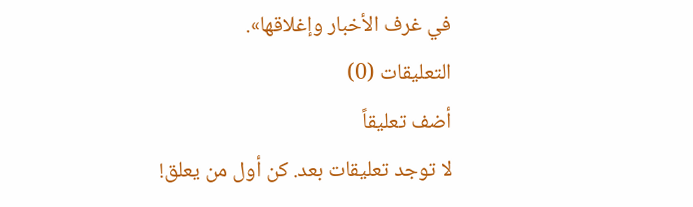في غرف الأخبار وإغلاقها».
التعليقات (0)
أضف تعليقاً
لا توجد تعليقات بعد. كن أول من يعلق!